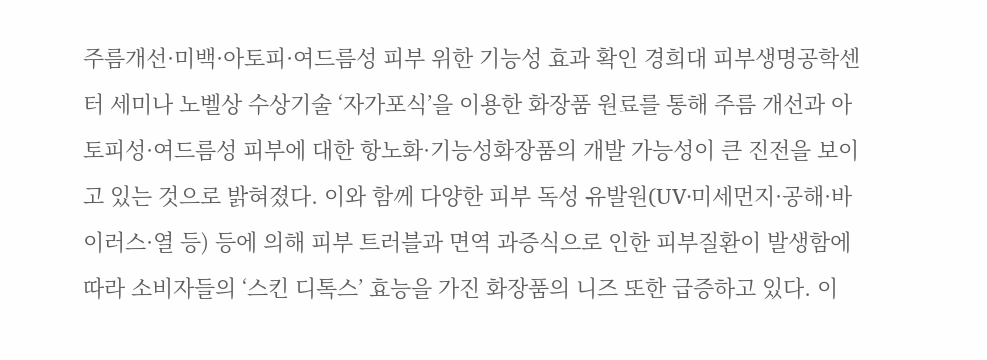주름개선·미백·아토피·여드름성 피부 위한 기능성 효과 확인 경희대 피부생명공학센터 세미나 노벨상 수상기술 ‘자가포식’을 이용한 화장품 원료를 통해 주름 개선과 아토피성·여드름성 피부에 대한 항노화·기능성화장품의 개발 가능성이 큰 진전을 보이고 있는 것으로 밝혀졌다. 이와 함께 다양한 피부 독성 유발원(UV·미세먼지·공해·바이러스·열 등) 등에 의해 피부 트러블과 면역 과증식으로 인한 피부질환이 발생함에 따라 소비자들의 ‘스킨 디톡스’ 효능을 가진 화장품의 니즈 또한 급증하고 있다. 이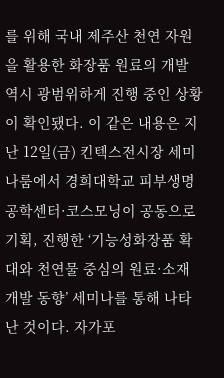를 위해 국내 제주산 천연 자원을 활용한 화장품 원료의 개발 역시 광범위하게 진행 중인 상황이 확인됐다. 이 같은 내용은 지난 12일(금) 킨텍스전시장 세미나룸에서 경희대학교 피부생명공학센터·코스모닝이 공동으로 기획, 진행한 ‘기능성화장품 확대와 천연물 중심의 원료·소재 개발 동향’ 세미나를 통해 나타난 것이다. 자가포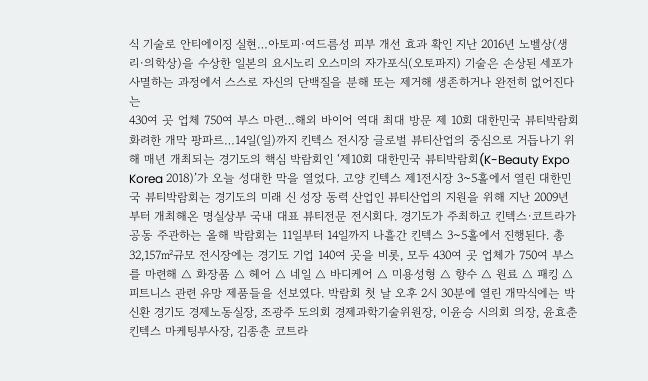식 기술로 안티에이징 실현…아토피·여드름성 피부 개선 효과 확인 지난 2016년 노벨상(생리·의학상)을 수상한 일본의 요시노리 오스미의 자가포식(오토파지) 기술은 손상된 세포가 사멸하는 과정에서 스스로 자신의 단백질을 분해 또는 제거해 생존하거나 완전히 없어진다는
430여 곳 업체 750여 부스 마련…해외 바이어 역대 최대 방문 제 10회 대한민국 뷰티박람회 화려한 개막 팡파르…14일(일)까지 킨텍스 전시장 글로벌 뷰티산업의 중심으로 거듭나기 위해 매년 개최되는 경기도의 핵심 박람회인 ‘제10회 대한민국 뷰티박람회(K-Beauty Expo Korea 2018)’가 오늘 성대한 막을 열었다. 고양 킨텍스 제1전시장 3~5홀에서 열린 대한민국 뷰티박람회는 경기도의 미래 신 성장 동력 산업인 뷰티산업의 지원을 위해 지난 2009년부터 개최해온 명실상부 국내 대표 뷰티전문 전시회다. 경기도가 주최하고 킨텍스·코트라가 공동 주관하는 올해 박람회는 11일부터 14일까지 나흘간 킨텍스 3~5홀에서 진행된다. 총 32,157㎡규모 전시장에는 경기도 기업 140여 곳을 비롯, 모두 430여 곳 업체가 750여 부스를 마련해 △ 화장품 △ 헤어 △ 네일 △ 바디케어 △ 미용성형 △ 향수 △ 원료 △ 패킹 △ 피트니스 관련 유망 제품들을 선보였다. 박람회 첫 날 오후 2시 30분에 열린 개막식에는 박신환 경기도 경제노동실장, 조광주 도의회 경제과학기술위원장, 이윤승 시의회 의장, 윤효춘 킨텍스 마케팅부사장, 김종춘 코트라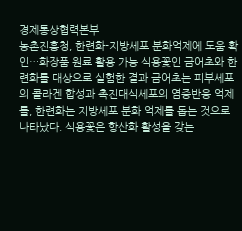경제통상협력본부
농촌진흥청, 한련화-지방세포 분화억제에 도움 확인…화장품 원료 활용 가능 식용꽃인 금어초와 한련화를 대상으로 실험한 결과 금어초는 피부세포의 콜라겐 합성과 촉진대식세포의 염증반응 억제를, 한련화는 지방세포 분화 억제를 돕는 것으로 나타났다. 식용꽃은 항산화 활성을 갖는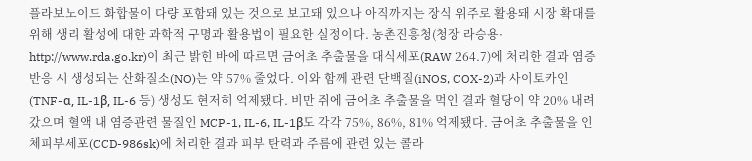플라보노이드 화합물이 다량 포함돼 있는 것으로 보고돼 있으나 아직까지는 장식 위주로 활용돼 시장 확대를 위해 생리 활성에 대한 과학적 구명과 활용법이 필요한 실정이다. 농촌진흥청(청장 라승용· http://www.rda.go.kr)이 최근 밝힌 바에 따르면 금어초 추출물을 대식세포(RAW 264.7)에 처리한 결과 염증 반응 시 생성되는 산화질소(NO)는 약 57% 줄었다. 이와 함께 관련 단백질(iNOS, COX-2)과 사이토카인(TNF-α, IL-1β, IL-6 등) 생성도 현저히 억제됐다. 비만 쥐에 금어초 추출물을 먹인 결과 혈당이 약 20% 내려갔으며 혈액 내 염증관련 물질인 MCP-1, IL-6, IL-1β도 각각 75%, 86%, 81% 억제됐다. 금어초 추출물을 인체피부세포(CCD-986sk)에 처리한 결과 피부 탄력과 주름에 관련 있는 콜라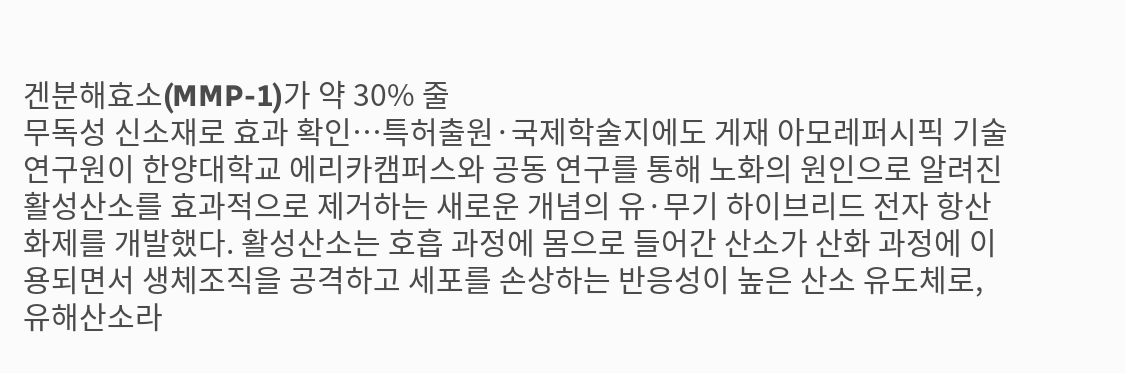겐분해효소(MMP-1)가 약 30% 줄
무독성 신소재로 효과 확인…특허출원·국제학술지에도 게재 아모레퍼시픽 기술연구원이 한양대학교 에리카캠퍼스와 공동 연구를 통해 노화의 원인으로 알려진 활성산소를 효과적으로 제거하는 새로운 개념의 유·무기 하이브리드 전자 항산화제를 개발했다. 활성산소는 호흡 과정에 몸으로 들어간 산소가 산화 과정에 이용되면서 생체조직을 공격하고 세포를 손상하는 반응성이 높은 산소 유도체로, 유해산소라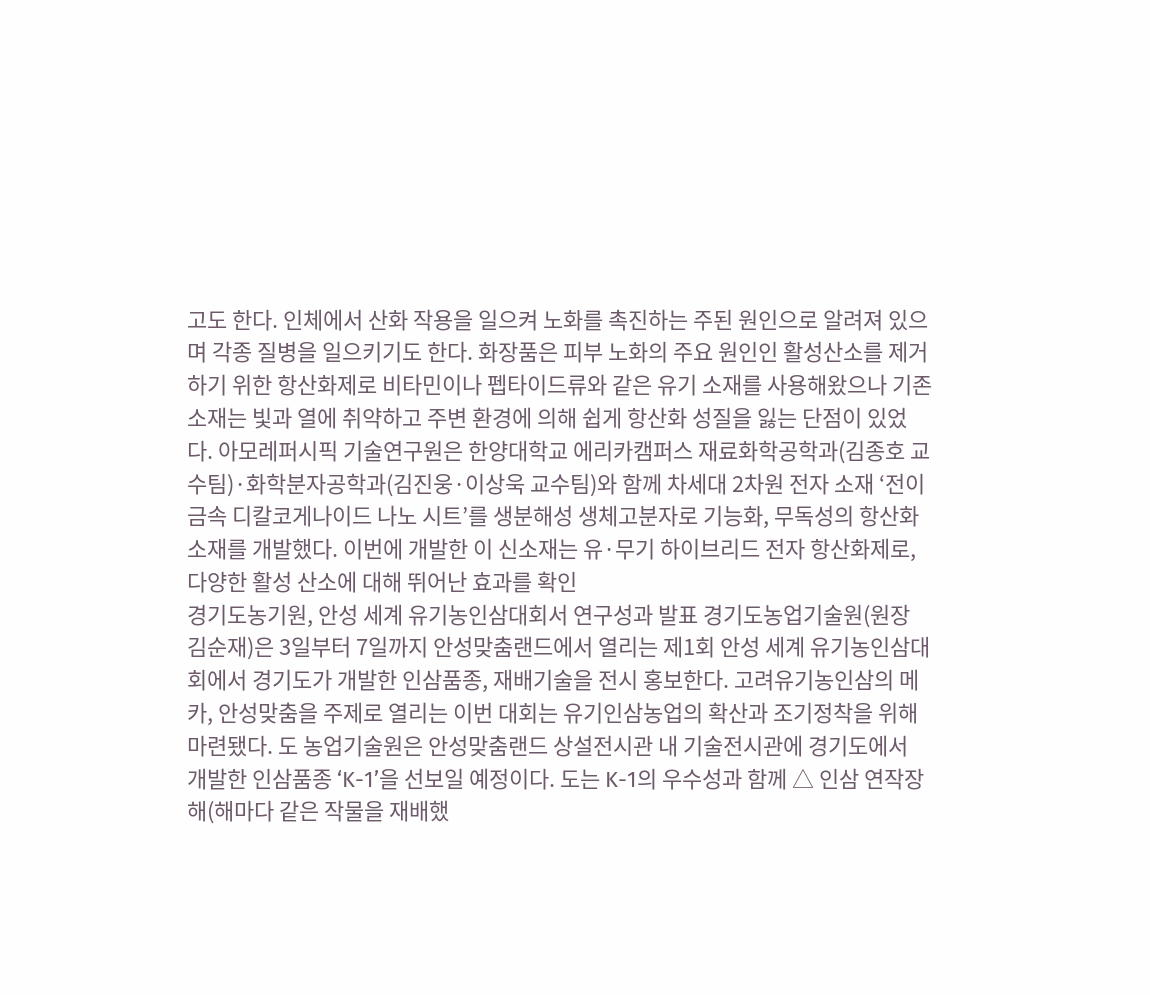고도 한다. 인체에서 산화 작용을 일으켜 노화를 촉진하는 주된 원인으로 알려져 있으며 각종 질병을 일으키기도 한다. 화장품은 피부 노화의 주요 원인인 활성산소를 제거하기 위한 항산화제로 비타민이나 펩타이드류와 같은 유기 소재를 사용해왔으나 기존 소재는 빛과 열에 취약하고 주변 환경에 의해 쉽게 항산화 성질을 잃는 단점이 있었다. 아모레퍼시픽 기술연구원은 한양대학교 에리카캠퍼스 재료화학공학과(김종호 교수팀)·화학분자공학과(김진웅·이상욱 교수팀)와 함께 차세대 2차원 전자 소재 ‘전이 금속 디칼코게나이드 나노 시트’를 생분해성 생체고분자로 기능화, 무독성의 항산화 소재를 개발했다. 이번에 개발한 이 신소재는 유·무기 하이브리드 전자 항산화제로, 다양한 활성 산소에 대해 뛰어난 효과를 확인
경기도농기원, 안성 세계 유기농인삼대회서 연구성과 발표 경기도농업기술원(원장 김순재)은 3일부터 7일까지 안성맞춤랜드에서 열리는 제1회 안성 세계 유기농인삼대회에서 경기도가 개발한 인삼품종, 재배기술을 전시 홍보한다. 고려유기농인삼의 메카, 안성맞춤을 주제로 열리는 이번 대회는 유기인삼농업의 확산과 조기정착을 위해 마련됐다. 도 농업기술원은 안성맞춤랜드 상설전시관 내 기술전시관에 경기도에서 개발한 인삼품종 ‘K-1’을 선보일 예정이다. 도는 K-1의 우수성과 함께 △ 인삼 연작장해(해마다 같은 작물을 재배했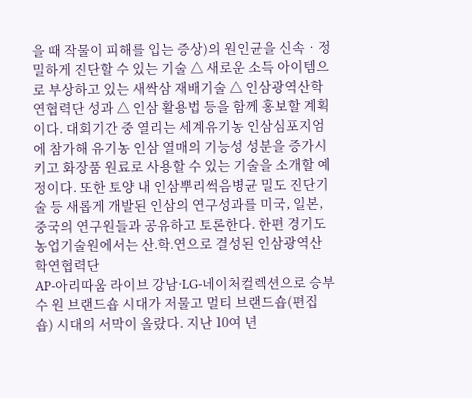을 때 작물이 피해를 입는 증상)의 원인균을 신속‧정밀하게 진단할 수 있는 기술 △ 새로운 소득 아이템으로 부상하고 있는 새싹삼 재배기술 △ 인삼광역산학연협력단 성과 △ 인삼 활용법 등을 함께 홍보할 계획이다. 대회기간 중 열리는 세계유기농 인삼심포지엄에 참가해 유기농 인삼 열매의 기능성 성분을 증가시키고 화장품 원료로 사용할 수 있는 기술을 소개할 예정이다. 또한 토양 내 인삼뿌리썩음병균 밀도 진단기술 등 새롭게 개발된 인삼의 연구성과를 미국, 일본, 중국의 연구원들과 공유하고 토론한다. 한편 경기도농업기술원에서는 산․학․연으로 결성된 인삼광역산학연협력단
AP-아리따움 라이브 강남·LG-네이처컬렉션으로 승부수 원 브랜드숍 시대가 저물고 멀티 브랜드숍(편집숍) 시대의 서막이 올랐다. 지난 10여 년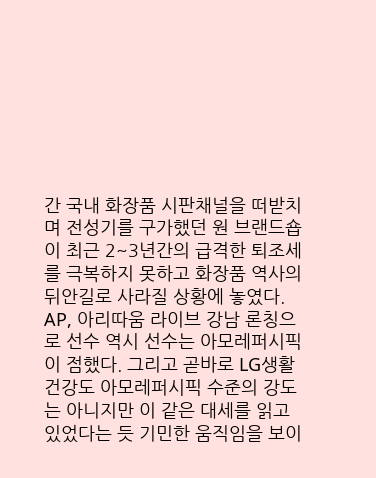간 국내 화장품 시판채널을 떠받치며 전성기를 구가했던 원 브랜드숍이 최근 2~3년간의 급격한 퇴조세를 극복하지 못하고 화장품 역사의 뒤안길로 사라질 상황에 놓였다. AP, 아리따움 라이브 강남 론칭으로 선수 역시 선수는 아모레퍼시픽이 점했다. 그리고 곧바로 LG생활건강도 아모레퍼시픽 수준의 강도는 아니지만 이 같은 대세를 읽고 있었다는 듯 기민한 움직임을 보이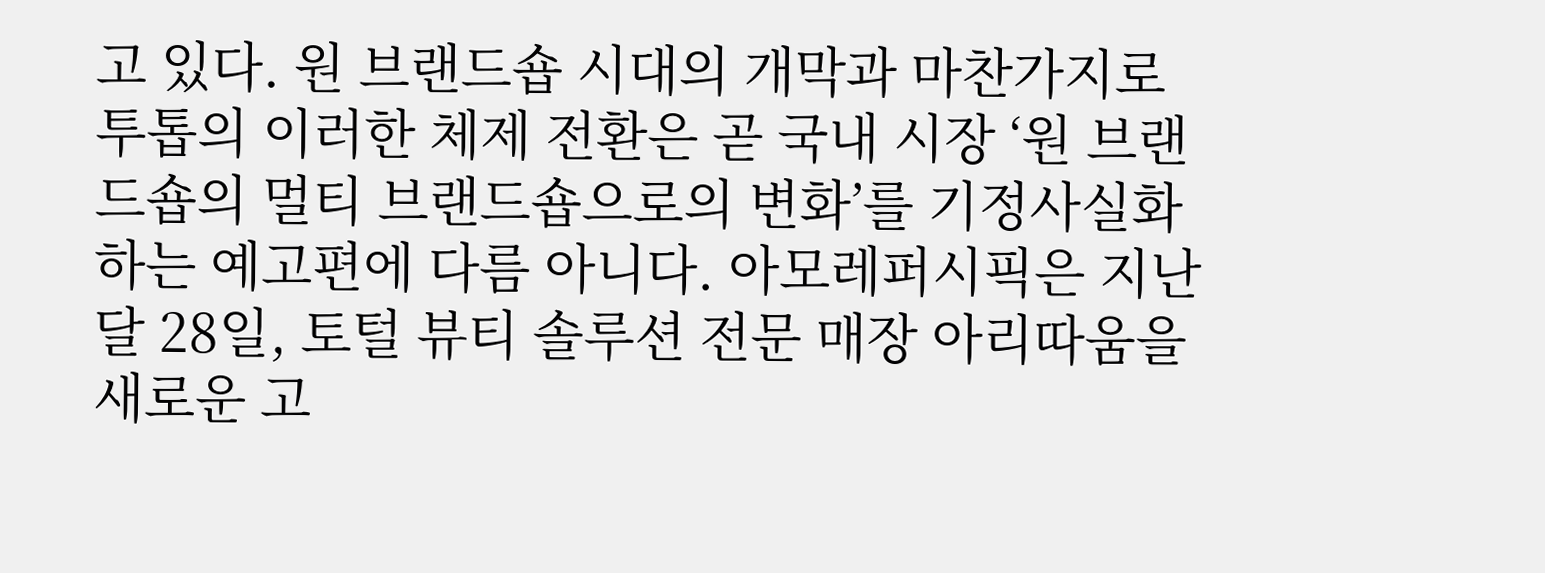고 있다. 원 브랜드숍 시대의 개막과 마찬가지로 투톱의 이러한 체제 전환은 곧 국내 시장 ‘원 브랜드숍의 멀티 브랜드숍으로의 변화’를 기정사실화하는 예고편에 다름 아니다. 아모레퍼시픽은 지난달 28일, 토털 뷰티 솔루션 전문 매장 아리따움을 새로운 고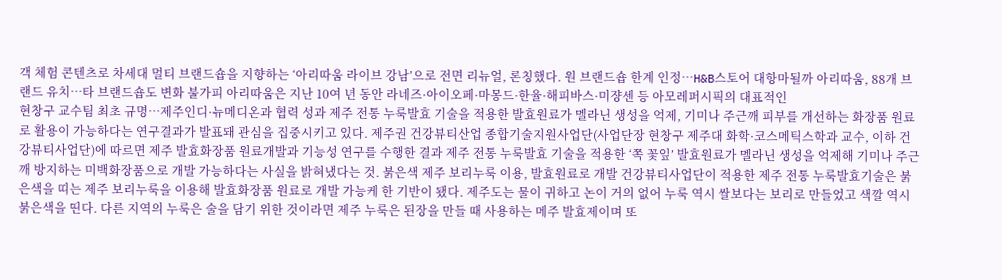객 체험 콘텐츠로 차세대 멀티 브랜드숍을 지향하는 ‘아리따움 라이브 강남’으로 전면 리뉴얼, 론칭했다. 원 브랜드숍 한계 인정…H&B스토어 대항마될까 아리따움, 88개 브랜드 유치…타 브랜드숍도 변화 불가피 아리따움은 지난 10여 년 동안 라네즈·아이오페·마몽드·한율·해피바스·미쟝센 등 아모레퍼시픽의 대표적인
현창구 교수팀 최초 규명…제주인디·뉴메디온과 협력 성과 제주 전통 누룩발효 기술을 적용한 발효원료가 멜라닌 생성을 억제, 기미나 주근깨 피부를 개선하는 화장품 원료로 활용이 가능하다는 연구결과가 발표돼 관심을 집중시키고 있다. 제주권 건강뷰티산업 종합기술지원사업단(사업단장 현창구 제주대 화학·코스메틱스학과 교수, 이하 건강뷰티사업단)에 따르면 제주 발효화장품 원료개발과 기능성 연구를 수행한 결과 제주 전통 누룩발효 기술을 적용한 ‘쪽 꽃잎’ 발효원료가 멜라닌 생성을 억제해 기미나 주근깨 방지하는 미백화장품으로 개발 가능하다는 사실을 밝혀냈다는 것. 붉은색 제주 보리누룩 이용, 발효원료로 개발 건강뷰티사업단이 적용한 제주 전통 누룩발효기술은 붉은색을 띠는 제주 보리누룩을 이용해 발효화장품 원료로 개발 가능케 한 기반이 됐다. 제주도는 물이 귀하고 논이 거의 없어 누룩 역시 쌀보다는 보리로 만들었고 색깔 역시 붉은색을 띤다. 다른 지역의 누룩은 술을 담기 위한 것이라면 제주 누룩은 된장을 만들 때 사용하는 메주 발효제이며 또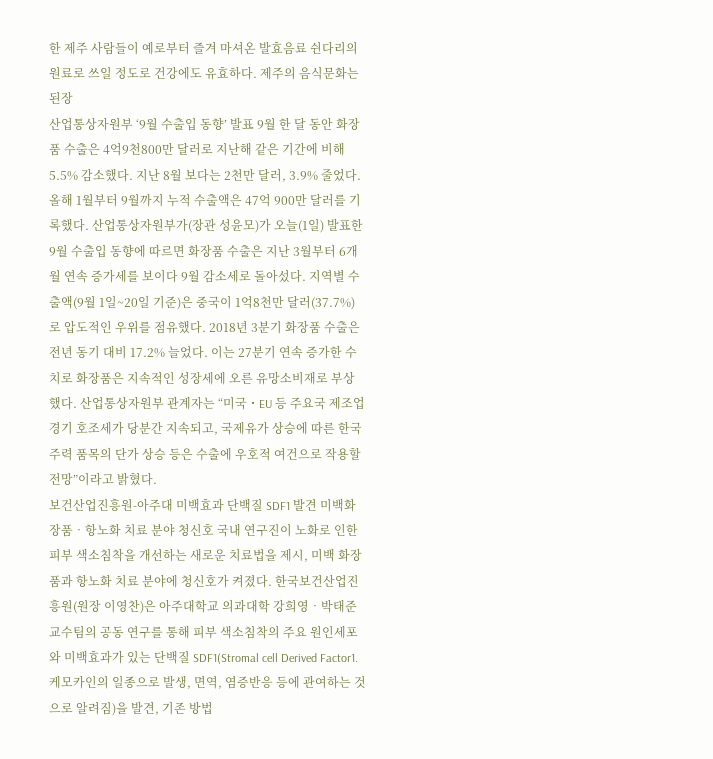한 제주 사람들이 예로부터 즐겨 마셔온 발효음료 쉰다리의 원료로 쓰일 정도로 건강에도 유효하다. 제주의 음식문화는 된장
산업통상자원부 ‘9월 수출입 동향’ 발표 9월 한 달 동안 화장품 수출은 4억9천800만 달러로 지난해 같은 기간에 비해 5.5% 감소했다. 지난 8월 보다는 2천만 달러, 3.9% 줄었다. 올해 1월부터 9월까지 누적 수출액은 47억 900만 달러를 기록했다. 산업통상자원부가(장관 성윤모)가 오늘(1일) 발표한 9월 수출입 동향에 따르면 화장품 수출은 지난 3월부터 6개월 연속 증가세를 보이다 9월 감소세로 돌아섰다. 지역별 수출액(9월 1일~20일 기준)은 중국이 1억8천만 달러(37.7%)로 압도적인 우위를 점유했다. 2018년 3분기 화장품 수출은 전년 동기 대비 17.2% 늘었다. 이는 27분기 연속 증가한 수치로 화장품은 지속적인 성장세에 오른 유망소비재로 부상했다. 산업통상자원부 관계자는 “미국・EU 등 주요국 제조업 경기 호조세가 당분간 지속되고, 국제유가 상승에 따른 한국 주력 품목의 단가 상승 등은 수출에 우호적 여건으로 작용할 전망”이라고 밝혔다.
보건산업진흥원-아주대 미백효과 단백질 SDF1 발견 미백화장품‧항노화 치료 분야 청신호 국내 연구진이 노화로 인한 피부 색소침착을 개선하는 새로운 치료법을 제시, 미백 화장품과 항노화 치료 분야에 청신호가 켜졌다. 한국보건산업진흥원(원장 이영찬)은 아주대학교 의과대학 강희영‧박태준 교수팀의 공동 연구를 통해 피부 색소침착의 주요 원인세포와 미백효과가 있는 단백질 SDF1(Stromal cell Derived Factor1. 케모카인의 일종으로 발생, 면역, 염증반응 등에 관여하는 것으로 알려짐)을 발견, 기존 방법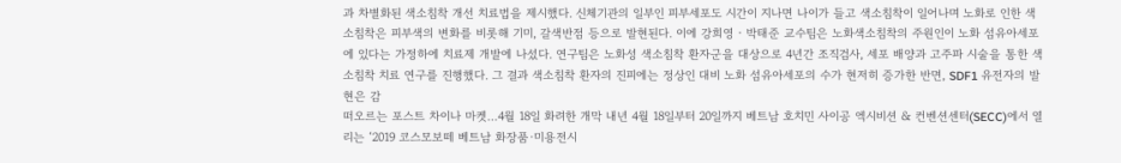과 차별화된 색소침착 개선 치료법을 제시했다. 신체기관의 일부인 피부세포도 시간이 지나면 나이가 들고 색소침착이 일어나며 노화로 인한 색소침착은 피부색의 변화를 비롯해 기미, 갈색반점 등으로 발현된다. 이에 강희영‧박태준 교수팀은 노화색소침착의 주원인이 노화 섬유아세포에 있다는 가정하에 치료제 개발에 나섰다. 연구팀은 노화성 색소침착 환자군을 대상으로 4년간 조직검사, 세포 배양과 고주파 시술을 통한 색소침착 치료 연구를 진행했다. 그 결과 색소침착 환자의 진피에는 정상인 대비 노화 섬유아세포의 수가 현저히 증가한 반면, SDF1 유전자의 발현은 감
떠오르는 포스트 차이나 마켓…4월 18일 화려한 개막 내년 4월 18일부터 20일까지 베트남 호치민 사이공 엑시비션 & 컨벤션센터(SECC)에서 열리는 ‘2019 코스모보떼 베트남 화장품·미용전시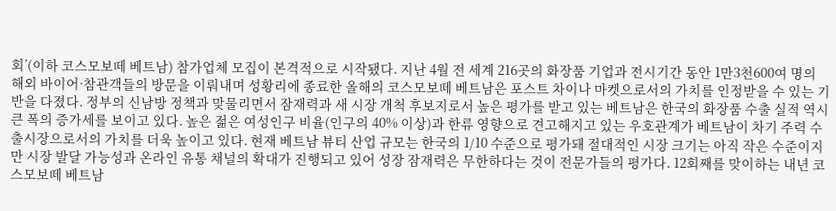회’(이하 코스모보떼 베트남) 참가업체 모집이 본격적으로 시작됐다. 지난 4월 전 세계 216곳의 화장품 기업과 전시기간 동안 1만3천600여 명의 해외 바이어·참관객들의 방문을 이뤄내며 성황리에 종료한 올해의 코스모보떼 베트남은 포스트 차이나 마켓으로서의 가치를 인정받을 수 있는 기반을 다졌다. 정부의 신남방 정책과 맞물리면서 잠재력과 새 시장 개척 후보지로서 높은 평가를 받고 있는 베트남은 한국의 화장품 수출 실적 역시 큰 폭의 증가세를 보이고 있다. 높은 젊은 여성인구 비율(인구의 40% 이상)과 한류 영향으로 견고해지고 있는 우호관계가 베트남이 차기 주력 수출시장으로서의 가치를 더욱 높이고 있다. 현재 베트남 뷰티 산업 규모는 한국의 1/10 수준으로 평가돼 절대적인 시장 크기는 아직 작은 수준이지만 시장 발달 가능성과 온라인 유통 채널의 확대가 진행되고 있어 성장 잠재력은 무한하다는 것이 전문가들의 평가다. 12회째를 맞이하는 내년 코스모보떼 베트남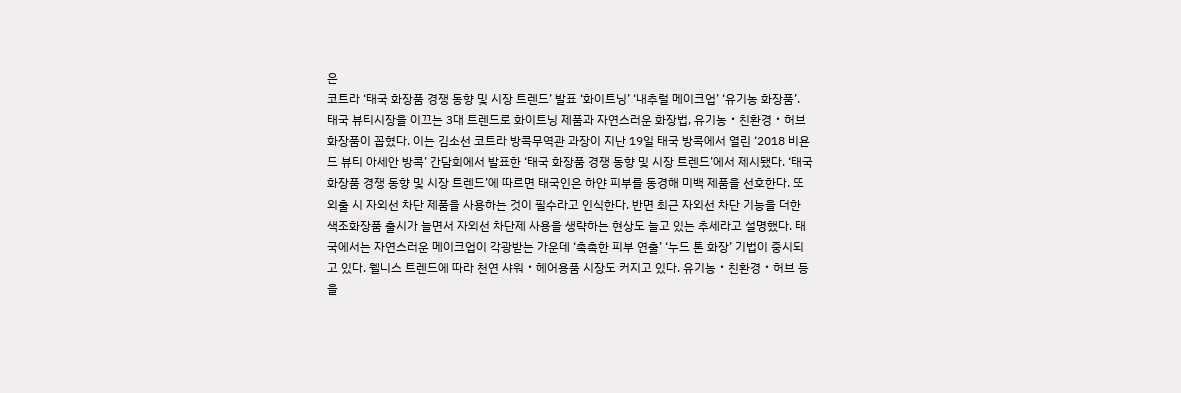은
코트라 ‘태국 화장품 경쟁 동향 및 시장 트렌드’ 발표 ‘화이트닝’ ‘내추럴 메이크업’ ‘유기농 화장품’. 태국 뷰티시장을 이끄는 3대 트렌드로 화이트닝 제품과 자연스러운 화장법, 유기농‧친환경‧허브 화장품이 꼽혔다. 이는 김소선 코트라 방콕무역관 과장이 지난 19일 태국 방콕에서 열린 ‘2018 비욘드 뷰티 아세안 방콕’ 간담회에서 발표한 ‘태국 화장품 경쟁 동향 및 시장 트렌드’에서 제시됐다. ‘태국 화장품 경쟁 동향 및 시장 트렌드’에 따르면 태국인은 하얀 피부를 동경해 미백 제품을 선호한다. 또 외출 시 자외선 차단 제품을 사용하는 것이 필수라고 인식한다. 반면 최근 자외선 차단 기능을 더한 색조화장품 출시가 늘면서 자외선 차단제 사용을 생략하는 현상도 늘고 있는 추세라고 설명했다. 태국에서는 자연스러운 메이크업이 각광받는 가운데 ‘촉촉한 피부 연출’ ‘누드 톤 화장’ 기법이 중시되고 있다. 웰니스 트렌드에 따라 천연 샤워‧헤어용품 시장도 커지고 있다. 유기농‧친환경‧허브 등을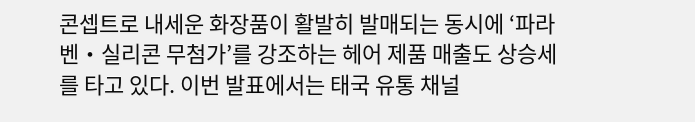콘셉트로 내세운 화장품이 활발히 발매되는 동시에 ‘파라벤‧실리콘 무첨가’를 강조하는 헤어 제품 매출도 상승세를 타고 있다. 이번 발표에서는 태국 유통 채널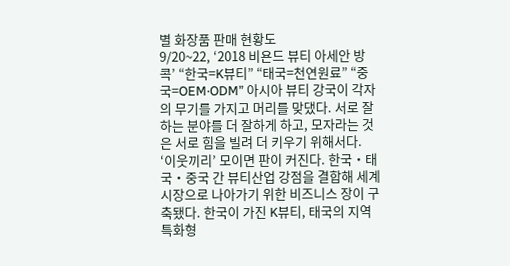별 화장품 판매 현황도
9/20~22, ‘2018 비욘드 뷰티 아세안 방콕’ “한국=K뷰티” “태국=천연원료” “중국=OEM‧ODM” 아시아 뷰티 강국이 각자의 무기를 가지고 머리를 맞댔다. 서로 잘하는 분야를 더 잘하게 하고, 모자라는 것은 서로 힘을 빌려 더 키우기 위해서다. ‘이웃끼리’ 모이면 판이 커진다. 한국‧태국‧중국 간 뷰티산업 강점을 결합해 세계시장으로 나아가기 위한 비즈니스 장이 구축됐다. 한국이 가진 K뷰티, 태국의 지역 특화형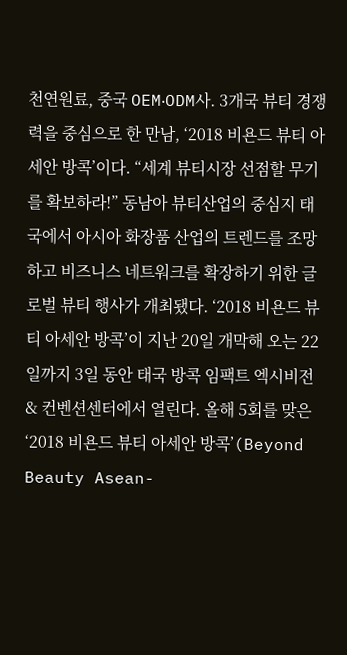천연원료, 중국 OEM‧ODM사. 3개국 뷰티 경쟁력을 중심으로 한 만남, ‘2018 비욘드 뷰티 아세안 방콕’이다. “세계 뷰티시장 선점할 무기를 확보하라!” 동남아 뷰티산업의 중심지 태국에서 아시아 화장품 산업의 트렌드를 조망하고 비즈니스 네트워크를 확장하기 위한 글로벌 뷰티 행사가 개최됐다. ‘2018 비욘드 뷰티 아세안 방콕’이 지난 20일 개막해 오는 22일까지 3일 동안 태국 방콕 임팩트 엑시비전 & 컨벤션센터에서 열린다. 올해 5회를 맞은 ‘2018 비욘드 뷰티 아세안 방콕’(Beyond Beauty Asean-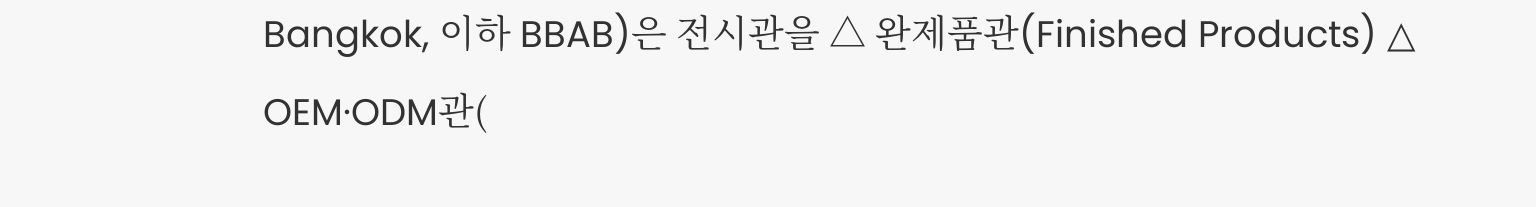Bangkok, 이하 BBAB)은 전시관을 △ 완제품관(Finished Products) △ OEM·ODM관(